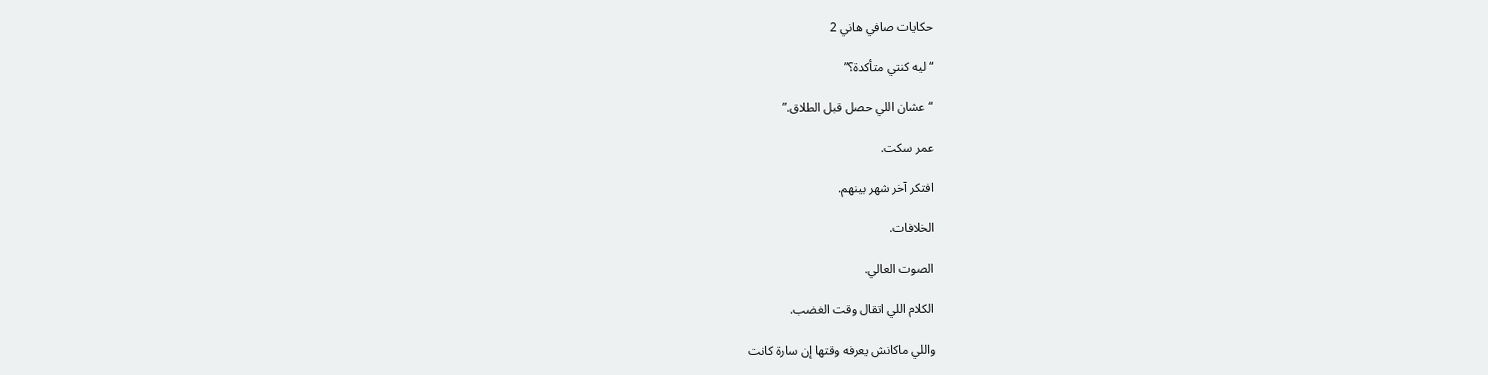حكايات صافي هاني 2

“ليه كنتي متأكدة؟”

“عشان اللي حصل قبل الطلاق.”

عمر سكت.

افتكر آخر شهر بينهم.

الخلافات.

الصوت العالي.

الكلام اللي اتقال وقت الغضب.

واللي ماكانش يعرفه وقتها إن سارة كانت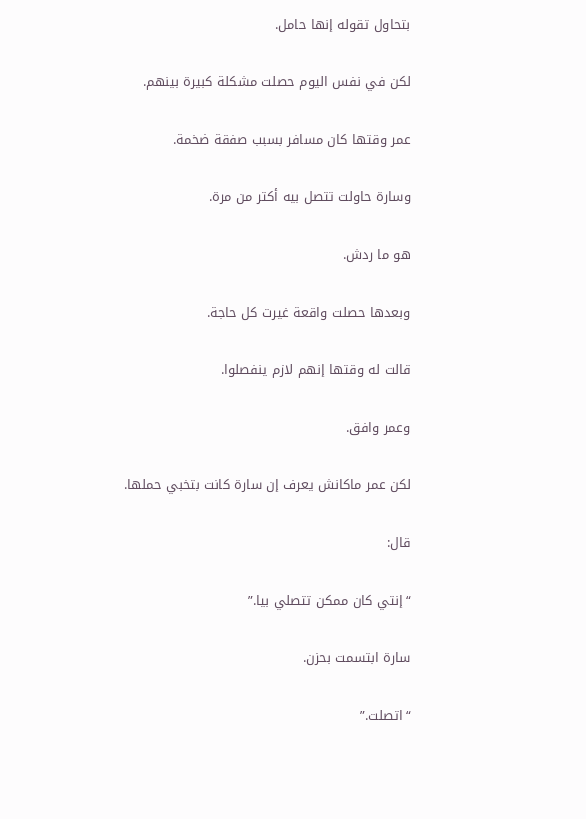بتحاول تقوله إنها حامل.

لكن في نفس اليوم حصلت مشكلة كبيرة بينهم.

عمر وقتها كان مسافر بسبب صفقة ضخمة.

وسارة حاولت تتصل بيه أكتر من مرة.

هو ما ردش.

وبعدها حصلت واقعة غيرت كل حاجة.

قالت له وقتها إنهم لازم ينفصلوا.

وعمر وافق.

لكن عمر ماكانش يعرف إن سارة كانت بتخبي حملها.

قال:

“إنتي كان ممكن تتصلي بيا.”

سارة ابتسمت بحزن.

“اتصلت.”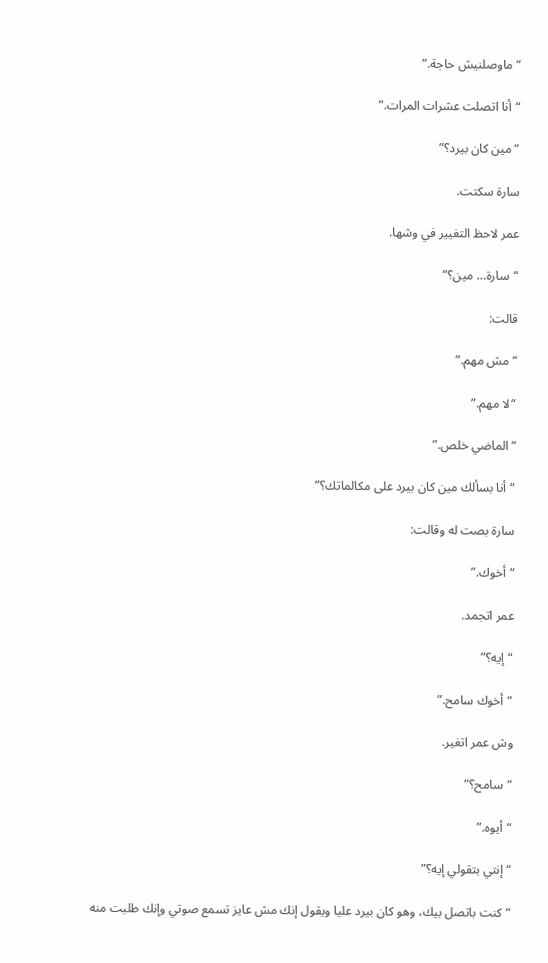“ماوصلنيش حاجة.”

“أنا اتصلت عشرات المرات.”

“مين كان بيرد؟”

سارة سكتت.

عمر لاحظ التغيير في وشها.

“سارة… مين؟”

قالت:

“مش مهم.”

“لا مهم.”

“الماضي خلص.”

“أنا بسألك مين كان بيرد على مكالماتك؟”

سارة بصت له وقالت:

“أخوك.”

عمر اتجمد.

“إيه؟”

“أخوك سامح.”

وش عمر اتغير.

“سامح؟”

“أيوه.”

“إنتي بتقولي إيه؟”

“كنت باتصل بيك، وهو كان بيرد عليا ويقول إنك مش عايز تسمع صوتي وإنك طلبت منه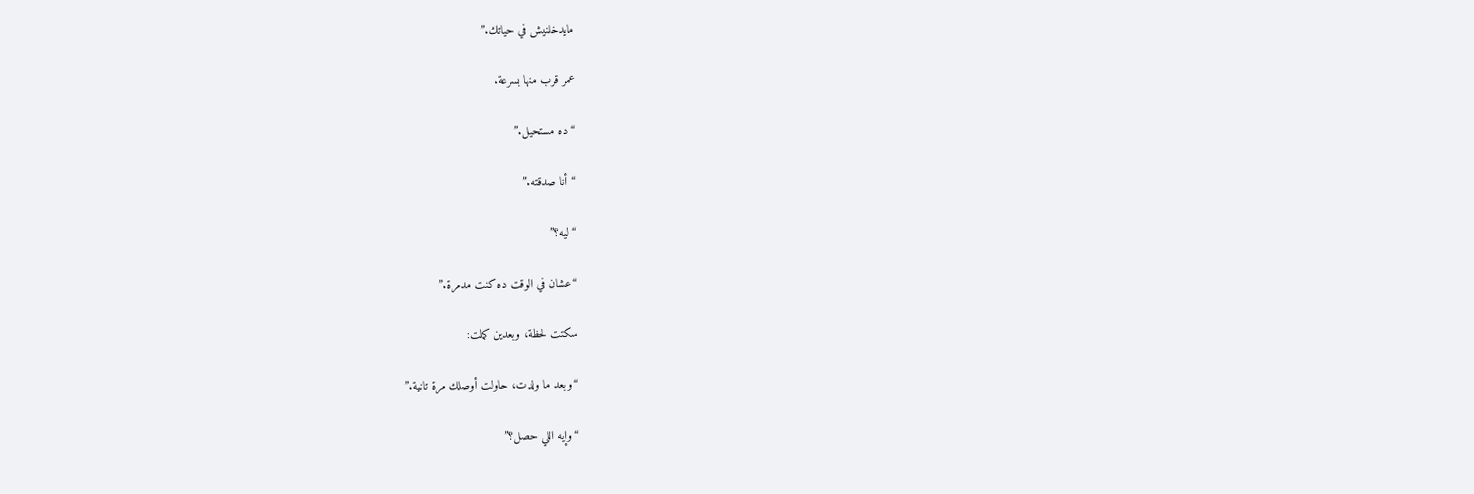مايدخلنيش في حياتك.”

عمر قرب منها بسرعة.

“ده مستحيل.”

“أنا صدقته.”

“ليه؟”

“عشان في الوقت ده كنت مدمرة.”

سكتت لحظة، وبعدين كملت:

“وبعد ما ولدت، حاولت أوصلك مرة تانية.”

“وإيه اللي حصل؟”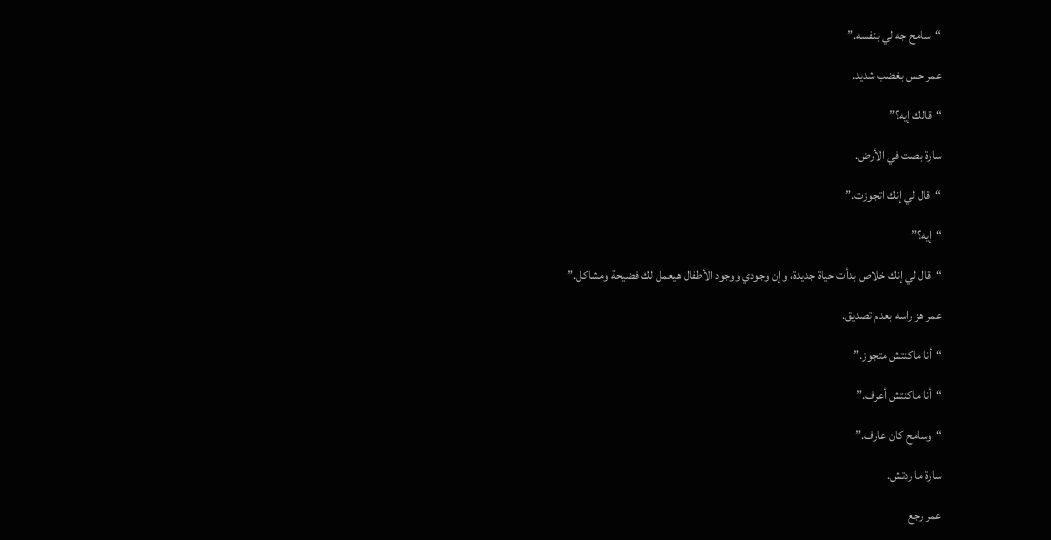“سامح جه لي بنفسه.”

عمر حس بغضب شديد.

“قالك إيه؟”

سارة بصت في الأرض.

“قال لي إنك اتجوزت.”

“إيه؟”

“قال لي إنك خلاص بدأت حياة جديدة، وإن وجودي ووجود الأطفال هيعمل لك فضيحة ومشاكل.”

عمر هز راسه بعدم تصديق.

“أنا ماكنتش متجوز.”

“أنا ماكنتش أعرف.”

“وسامح كان عارف.”

سارة ما ردتش.

عمر رجع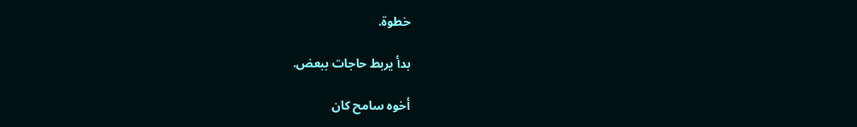خطوة.

بدأ يربط حاجات ببعض.

أخوه سامح كان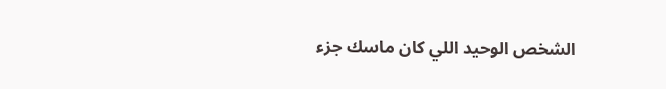الشخص الوحيد اللي كان ماسك جزء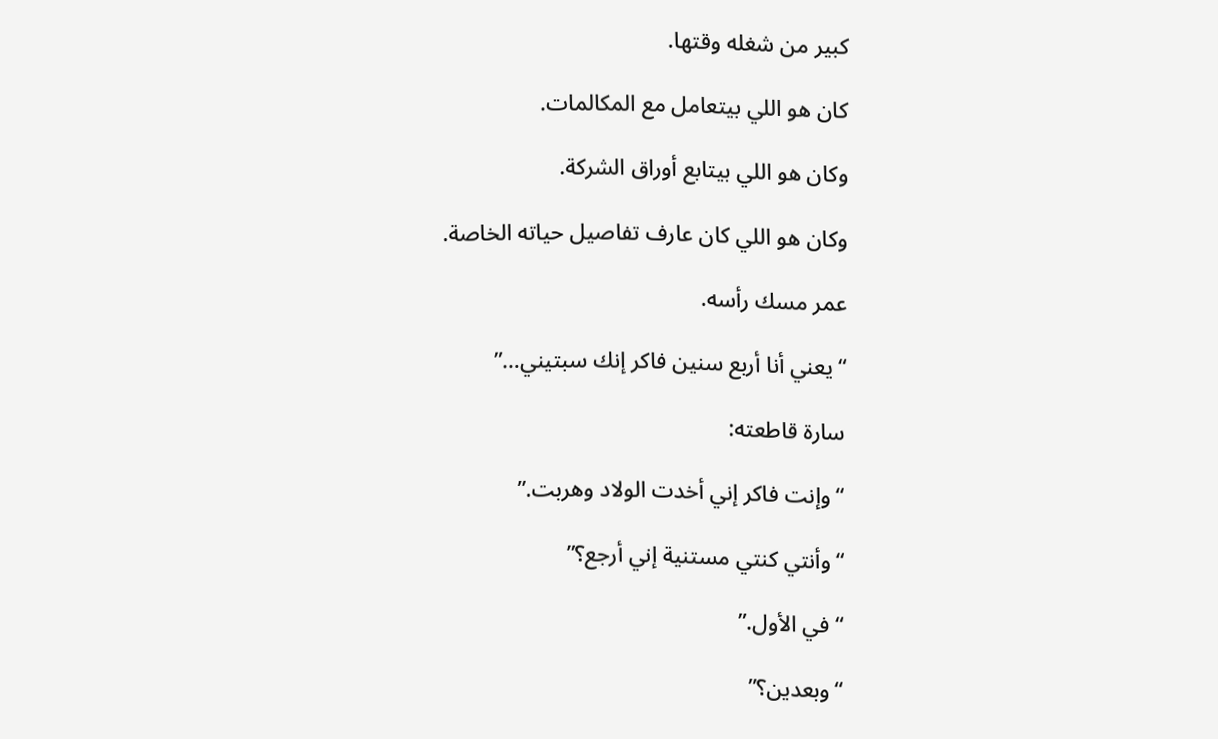كبير من شغله وقتها.

كان هو اللي بيتعامل مع المكالمات.

وكان هو اللي بيتابع أوراق الشركة.

وكان هو اللي كان عارف تفاصيل حياته الخاصة.

عمر مسك رأسه.

“يعني أنا أربع سنين فاكر إنك سبتيني…”

سارة قاطعته:

“وإنت فاكر إني أخدت الولاد وهربت.”

“وأنتي كنتي مستنية إني أرجع؟”

“في الأول.”

“وبعدين؟”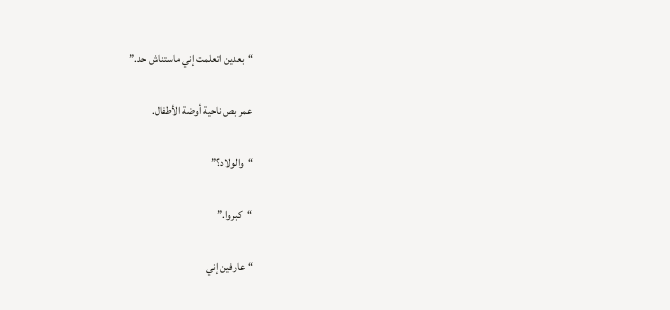“بعدين اتعلمت إني ماستناش حد.”

عمر بص ناحية أوضة الأطفال.

“والولاد؟”

“كبروا.”

“عارفين إني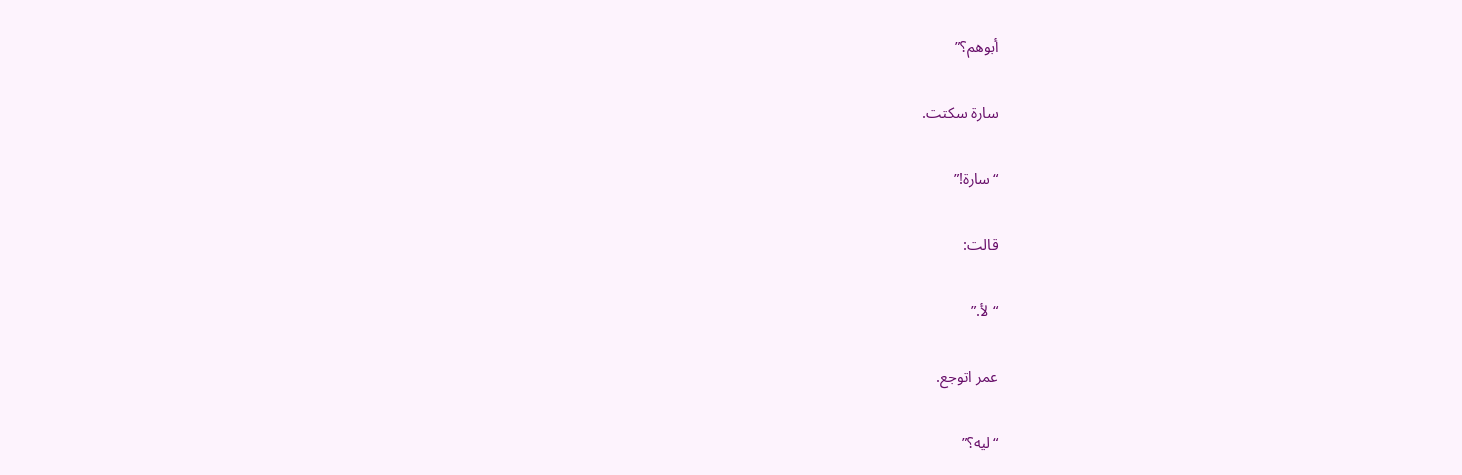أبوهم؟”

سارة سكتت.

“سارة!”

قالت:

“لأ.”

عمر اتوجع.

“ليه؟”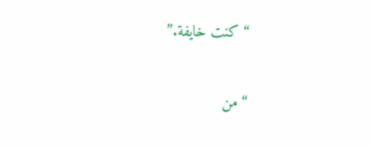“كنت خايفة.”

“من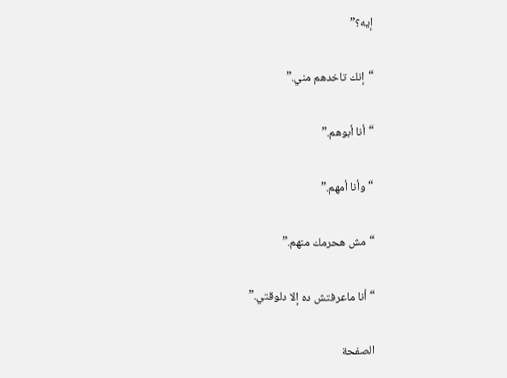إيه؟”

“إنك تاخدهم مني.”

“أنا أبوهم.”

“وأنا أمهم.”

“مش هحرمك منهم.”

“أنا ماعرفتش ده إلا دلوقتي.”

الصفحة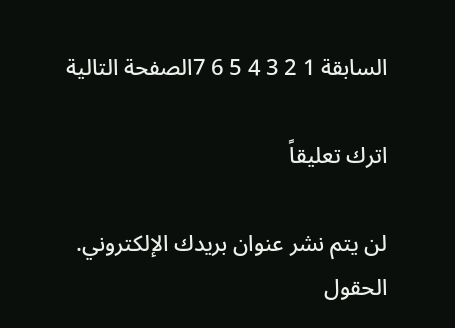السابقة 1 2 3 4 5 6 7الصفحة التالية

اترك تعليقاً

لن يتم نشر عنوان بريدك الإلكتروني. الحقول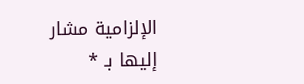الإلزامية مشار إليها بـ *